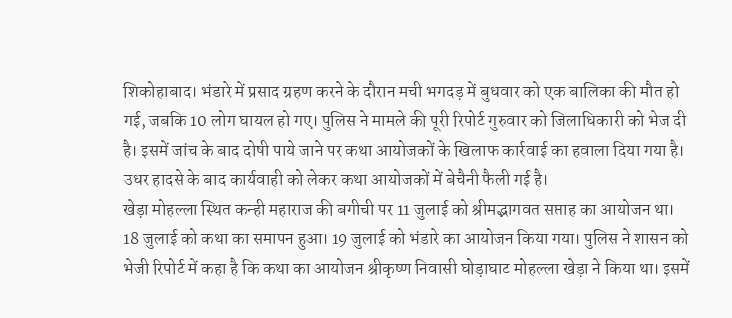शिकोहाबाद। भंडारे में प्रसाद ग्रहण करने के दौरान मची भगदड़ में बुधवार को एक बालिका की मौत हो गई, जबकि 10 लोग घायल हो गए। पुलिस ने मामले की पूरी रिपोर्ट गुरुवार को जिलाधिकारी को भेज दी है। इसमें जांच के बाद दोषी पाये जाने पर कथा आयोजकों के खिलाफ कार्रवाई का हवाला दिया गया है। उधर हादसे के बाद कार्यवाही को लेकर कथा आयोजकों में बेचैनी फैली गई है।
खेड़ा मोहल्ला स्थित कन्ही महाराज की बगीची पर 11 जुलाई को श्रीमद्भागवत सप्ताह का आयोजन था। 18 जुलाई को कथा का समापन हुआ। 19 जुलाई को भंडारे का आयोजन किया गया। पुलिस ने शासन को भेजी रिपोर्ट में कहा है कि कथा का आयोजन श्रीकृष्ण निवासी घोड़ाघाट मोहल्ला खेड़ा ने किया था। इसमें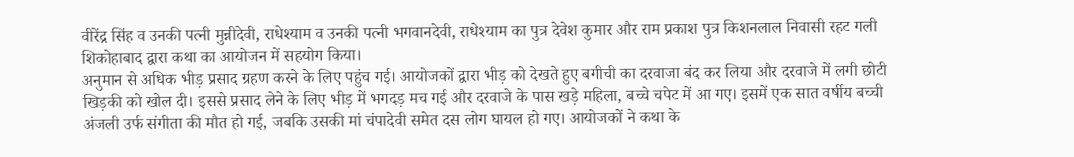वीरेंद्र सिंह व उनकी पत्नी मुन्नीदेवी, राधेश्याम व उनकी पत्नी भगवानदेवी, राधेश्याम का पुत्र देवेश कुमार और राम प्रकाश पुत्र किशनलाल निवासी रहट गली शिकोहाबाद द्वारा कथा का आयोजन में सहयोग किया।
अनुमान से अधिक भीड़ प्रसाद ग्रहण करने के लिए पहुंच गई। आयोजकों द्वारा भीड़ को देखते हुए बगीची का दरवाजा बंद कर लिया और दरवाजे में लगी छोटी खिड़की को खोल दी। इससे प्रसाद लेने के लिए भीड़ में भगदड़ मच गई और दरवाजे के पास खड़े महिला, बच्चे चपेट में आ गए। इसमें एक सात वर्षीय बच्ची अंजली उर्फ संगीता की मौत हो गई, जबकि उसकी मां चंपादेवी समेत दस लोग घायल हो गए। आयोजकों ने कथा के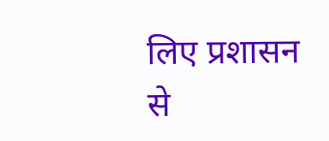लिए प्रशासन से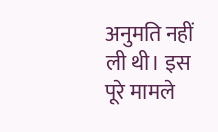अनुमति नहीं ली थी। इस पूरे मामले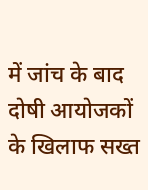में जांच के बाद दोषी आयोजकों के खिलाफ सख्त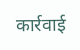कार्रवाई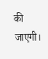की जाएगी।